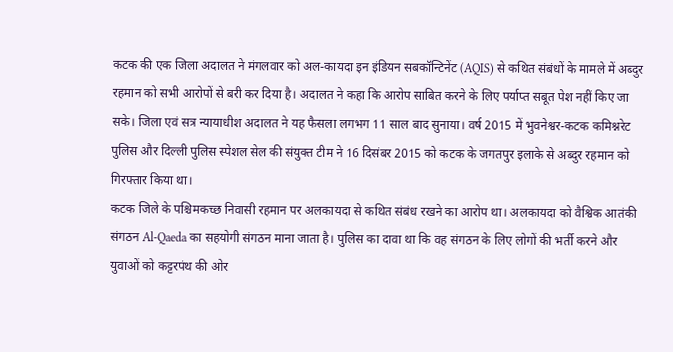कटक की एक जिला अदालत ने मंगलवार को अल-कायदा इन इंडियन सबकॉन्टिनेंट (AQIS) से कथित संबंधों के मामले में अब्दुर रहमान को सभी आरोपों से बरी कर दिया है। अदालत ने कहा कि आरोप साबित करने के लिए पर्याप्त सबूत पेश नहीं किए जा सके। जिला एवं सत्र न्यायाधीश अदालत ने यह फैसला लगभग 11 साल बाद सुनाया। वर्ष 2015 में भुवनेश्वर-कटक कमिश्नरेट पुलिस और दिल्ली पुलिस स्पेशल सेल की संयुक्त टीम ने 16 दिसंबर 2015 को कटक के जगतपुर इलाके से अब्दुर रहमान को गिरफ्तार किया था।
कटक जिले के पश्चिमकच्छ निवासी रहमान पर अलकायदा से कथित संबंध रखने का आरोप था। अलकायदा को वैश्विक आतंकी संगठन Al-Qaeda का सहयोगी संगठन माना जाता है। पुलिस का दावा था कि वह संगठन के लिए लोगों की भर्ती करने और युवाओं को कट्टरपंथ की ओर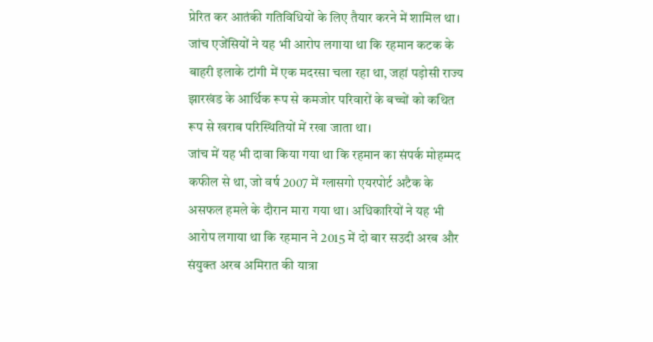प्रेरित कर आतंकी गतिविधियों के लिए तैयार करने में शामिल था।
जांच एजेंसियों ने यह भी आरोप लगाया था कि रहमान कटक के बाहरी इलाके टांगी में एक मदरसा चला रहा था, जहां पड़ोसी राज्य झारखंड के आर्थिक रूप से कमजोर परिवारों के बच्चों को कथित रूप से खराब परिस्थितियों में रखा जाता था।
जांच में यह भी दावा किया गया था कि रहमान का संपर्क मोहम्मद कफील से था, जो वर्ष 2007 में ग्लासगो एयरपोर्ट अटैक के असफल हमले के दौरान मारा गया था। अधिकारियों ने यह भी आरोप लगाया था कि रहमान ने 2015 में दो बार सउदी अरब और संयुक्त अरब अमिरात की यात्रा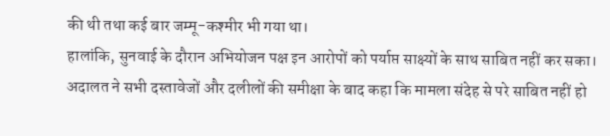की थी तथा कई बार जम्मू-कश्मीर भी गया था।
हालांकि, सुनवाई के दौरान अभियोजन पक्ष इन आरोपों को पर्याप्त साक्ष्यों के साथ साबित नहीं कर सका। अदालत ने सभी दस्तावेजों और दलीलों की समीक्षा के बाद कहा कि मामला संदेह से परे साबित नहीं हो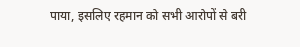पाया, इसलिए रहमान को सभी आरोपों से बरी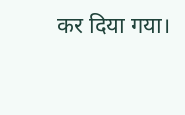कर दिया गया।